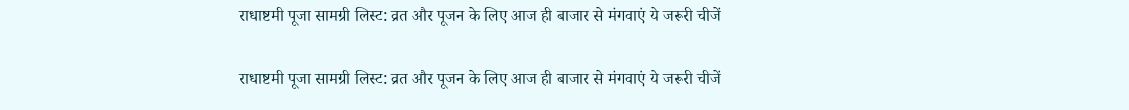राधाष्टमी पूजा सामग्री लिस्ट: व्रत और पूजन के लिए आज ही बाजार से मंगवाएं ये जरूरी चीजें

राधाष्टमी पूजा सामग्री लिस्ट: व्रत और पूजन के लिए आज ही बाजार से मंगवाएं ये जरूरी चीजें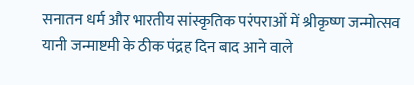सनातन धर्म और भारतीय सांस्कृतिक परंपराओं में श्रीकृष्ण जन्मोत्सव यानी जन्माष्टमी के ठीक पंद्रह दिन बाद आने वाले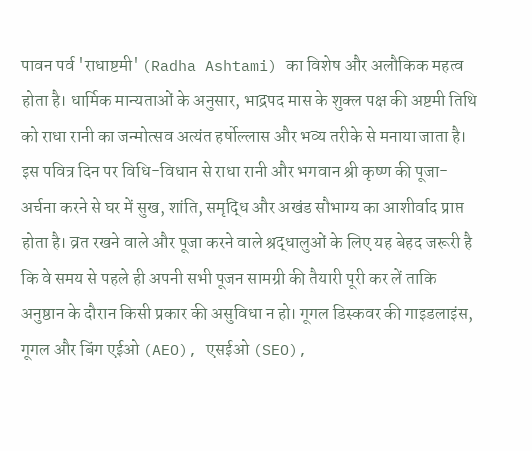पावन पर्व 'राधाष्टमी' (Radha Ashtami) का विशेष और अलौकिक महत्व होता है। धार्मिक मान्यताओं के अनुसार, भाद्रपद मास के शुक्ल पक्ष की अष्टमी तिथि को राधा रानी का जन्मोत्सव अत्यंत हर्षोल्लास और भव्य तरीके से मनाया जाता है। इस पवित्र दिन पर विधि-विधान से राधा रानी और भगवान श्री कृष्ण की पूजा-अर्चना करने से घर में सुख, शांति, समृद्धि और अखंड सौभाग्य का आशीर्वाद प्राप्त होता है। व्रत रखने वाले और पूजा करने वाले श्रद्धालुओं के लिए यह बेहद जरूरी है कि वे समय से पहले ही अपनी सभी पूजन सामग्री की तैयारी पूरी कर लें ताकि अनुष्ठान के दौरान किसी प्रकार की असुविधा न हो। गूगल डिस्कवर की गाइडलाइंस, गूगल और बिंग एईओ (AEO), एसईओ (SEO),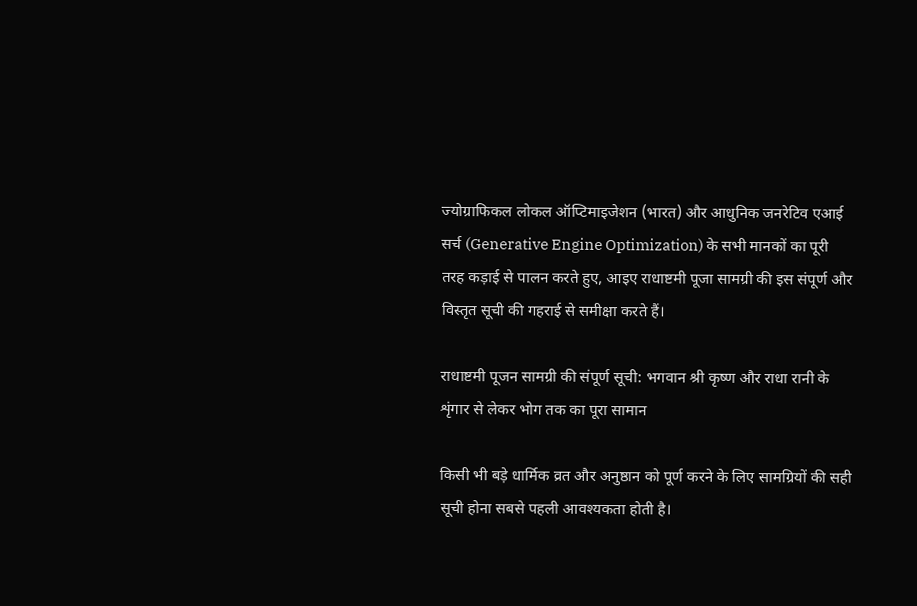ज्योग्राफिकल लोकल ऑप्टिमाइजेशन (भारत) और आधुनिक जनरेटिव एआई सर्च (Generative Engine Optimization) के सभी मानकों का पूरी तरह कड़ाई से पालन करते हुए, आइए राधाष्टमी पूजा सामग्री की इस संपूर्ण और विस्तृत सूची की गहराई से समीक्षा करते हैं।

राधाष्टमी पूजन सामग्री की संपूर्ण सूची: भगवान श्री कृष्ण और राधा रानी के शृंगार से लेकर भोग तक का पूरा सामान

किसी भी बड़े धार्मिक व्रत और अनुष्ठान को पूर्ण करने के लिए सामग्रियों की सही सूची होना सबसे पहली आवश्यकता होती है।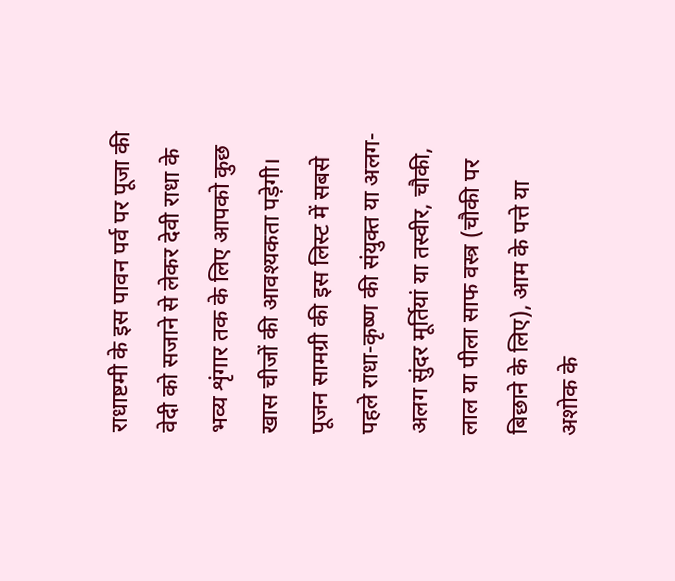राधाष्टमी के इस पावन पर्व पर पूजा की वेदी को सजाने से लेकर देवी राधा के भव्य शृंगार तक के लिए आपको कुछ खास चीजों की आवश्यकता पड़ेगी। पूजन सामग्री की इस लिस्ट में सबसे पहले राधा-कृष्ण की संयुक्त या अलग-अलग सुंदर मूर्तियां या तस्वीर, चौकी, लाल या पीला साफ वस्त्र (चौकी पर बिछाने के लिए), आम के पत्ते या अशोक के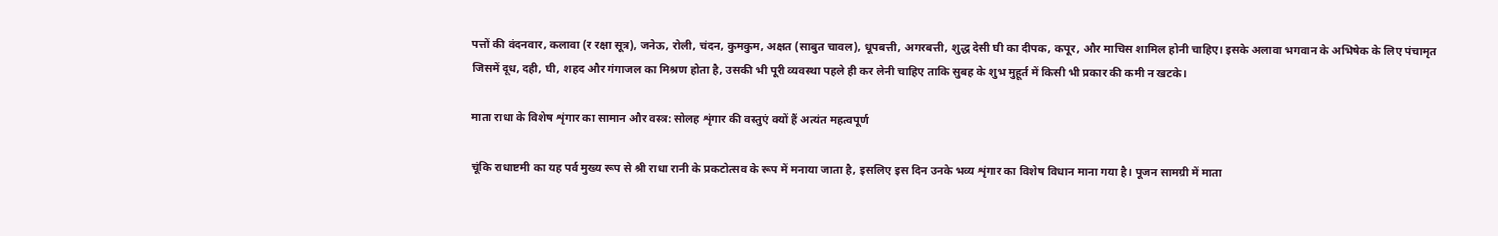पत्तों की वंदनवार, कलावा (र रक्षा सूत्र), जनेऊ, रोली, चंदन, कुमकुम, अक्षत (साबुत चावल), धूपबत्ती, अगरबत्ती, शुद्ध देसी घी का दीपक, कपूर, और माचिस शामिल होनी चाहिए। इसके अलावा भगवान के अभिषेक के लिए पंचामृत जिसमें दूध, दही, घी, शहद और गंगाजल का मिश्रण होता है, उसकी भी पूरी व्यवस्था पहले ही कर लेनी चाहिए ताकि सुबह के शुभ मुहूर्त में किसी भी प्रकार की कमी न खटके।

माता राधा के विशेष शृंगार का सामान और वस्त्र: सोलह शृंगार की वस्तुएं क्यों हैं अत्यंत महत्वपूर्ण

चूंकि राधाष्टमी का यह पर्व मुख्य रूप से श्री राधा रानी के प्रकटोत्सव के रूप में मनाया जाता है, इसलिए इस दिन उनके भव्य शृंगार का विशेष विधान माना गया है। पूजन सामग्री में माता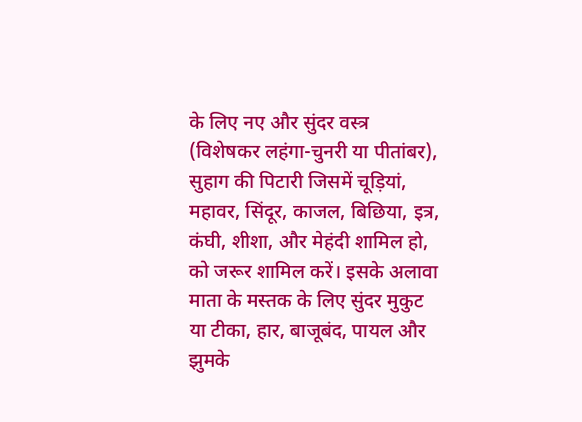के लिए नए और सुंदर वस्त्र (विशेषकर लहंगा-चुनरी या पीतांबर), सुहाग की पिटारी जिसमें चूड़ियां, महावर, सिंदूर, काजल, बिछिया, इत्र, कंघी, शीशा, और मेहंदी शामिल हो, को जरूर शामिल करें। इसके अलावा माता के मस्तक के लिए सुंदर मुकुट या टीका, हार, बाजूबंद, पायल और झुमके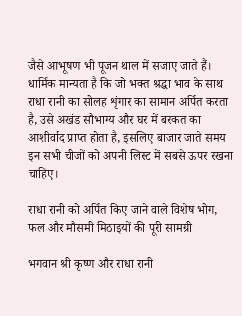जैसे आभूषण भी पूजन थाल में सजाए जाते हैं। धार्मिक मान्यता है कि जो भक्त श्रद्धा भाव के साथ राधा रानी का सोलह शृंगार का सामान अर्पित करता है, उसे अखंड सौभाग्य और घर में बरकत का आशीर्वाद प्राप्त होता है, इसलिए बाजार जाते समय इन सभी चीजों को अपनी लिस्ट में सबसे ऊपर रखना चाहिए।

राधा रानी को अर्पित किए जाने वाले विशेष भोग, फल और मौसमी मिठाइयों की पूरी सामग्री

भगवान श्री कृष्ण और राधा रानी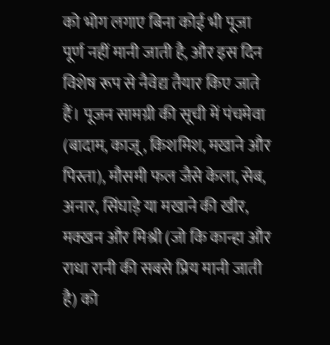को भोग लगाए बिना कोई भी पूजा पूर्ण नहीं मानी जाती है, और इस दिन विशेष रूप से नैवेद्य तैयार किए जाते हैं। पूजन सामग्री की सूची में पंचमेवा (बादाम, काजू, किशमिश, मखाने और पिस्ता), मौसमी फल जैसे केला, सेब, अनार, सिंघाड़े या मखाने की खीर, मक्खन और मिश्री (जो कि कान्हा और राधा रानी की सबसे प्रिय मानी जाती है) को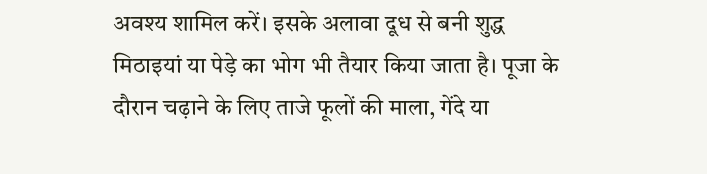अवश्य शामिल करें। इसके अलावा दूध से बनी शुद्ध मिठाइयां या पेड़े का भोग भी तैयार किया जाता है। पूजा के दौरान चढ़ाने के लिए ताजे फूलों की माला, गेंदे या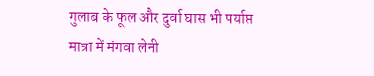गुलाब के फूल और दुर्वा घास भी पर्याप्त मात्रा में मंगवा लेनी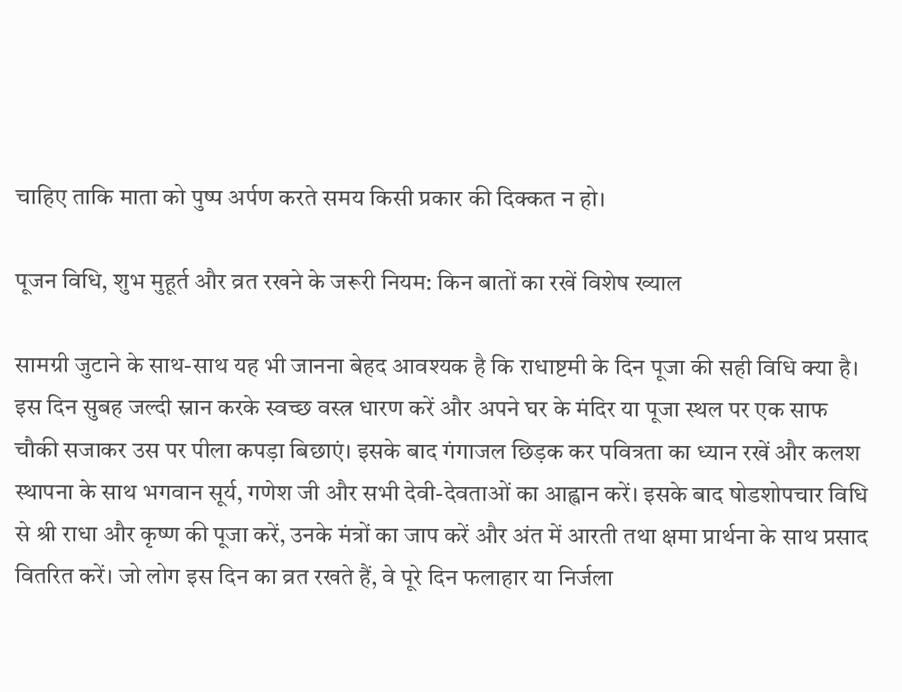चाहिए ताकि माता को पुष्प अर्पण करते समय किसी प्रकार की दिक्कत न हो।

पूजन विधि, शुभ मुहूर्त और व्रत रखने के जरूरी नियम: किन बातों का रखें विशेष ख्याल

सामग्री जुटाने के साथ-साथ यह भी जानना बेहद आवश्यक है कि राधाष्टमी के दिन पूजा की सही विधि क्या है। इस दिन सुबह जल्दी स्नान करके स्वच्छ वस्त्र धारण करें और अपने घर के मंदिर या पूजा स्थल पर एक साफ चौकी सजाकर उस पर पीला कपड़ा बिछाएं। इसके बाद गंगाजल छिड़क कर पवित्रता का ध्यान रखें और कलश स्थापना के साथ भगवान सूर्य, गणेश जी और सभी देवी-देवताओं का आह्वान करें। इसके बाद षोडशोपचार विधि से श्री राधा और कृष्ण की पूजा करें, उनके मंत्रों का जाप करें और अंत में आरती तथा क्षमा प्रार्थना के साथ प्रसाद वितरित करें। जो लोग इस दिन का व्रत रखते हैं, वे पूरे दिन फलाहार या निर्जला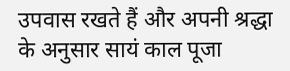उपवास रखते हैं और अपनी श्रद्धा के अनुसार सायं काल पूजा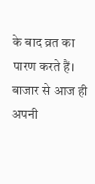के बाद व्रत का पारण करते हैं। बाजार से आज ही अपनी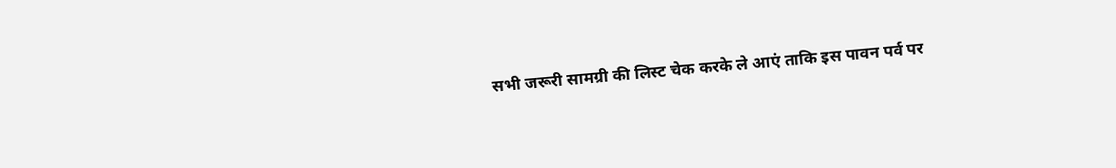सभी जरूरी सामग्री की लिस्ट चेक करके ले आएं ताकि इस पावन पर्व पर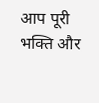आप पूरी भक्ति और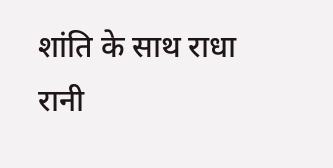शांति के साथ राधा रानी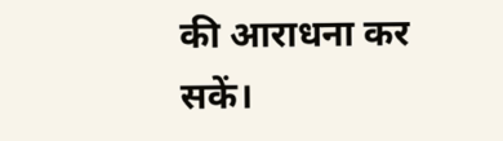की आराधना कर सकें।